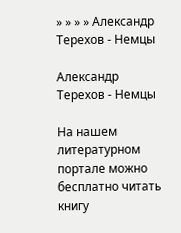» » » » Александр Терехов - Немцы

Александр Терехов - Немцы

На нашем литературном портале можно бесплатно читать книгу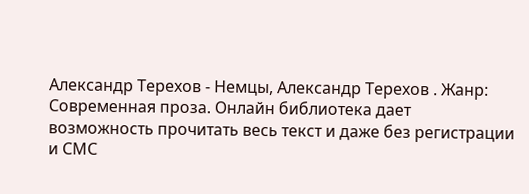Александр Терехов - Немцы, Александр Терехов . Жанр: Современная проза. Онлайн библиотека дает возможность прочитать весь текст и даже без регистрации и СМС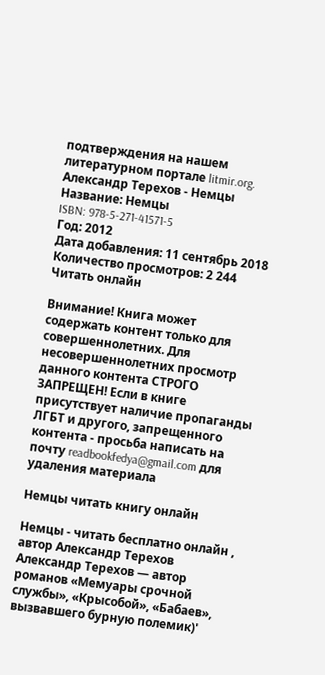подтверждения на нашем литературном портале litmir.org.
Александр Терехов - Немцы
Название: Немцы
ISBN: 978-5-271-41571-5
Год: 2012
Дата добавления: 11 сентябрь 2018
Количество просмотров: 2 244
Читать онлайн

Внимание! Книга может содержать контент только для совершеннолетних. Для несовершеннолетних просмотр данного контента СТРОГО ЗАПРЕЩЕН! Если в книге присутствует наличие пропаганды ЛГБТ и другого, запрещенного контента - просьба написать на почту readbookfedya@gmail.com для удаления материала

Немцы читать книгу онлайн

Немцы - читать бесплатно онлайн , автор Александр Терехов
Александр Терехов — автор романов «Мемуары срочной службы», «Крысобой», «Бабаев», вызвавшего бурную полемик)'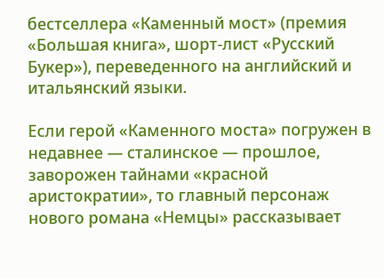бестселлера «Каменный мост» (премия «Большая книга», шорт-лист «Русский Букер»), переведенного на английский и итальянский языки.

Если герой «Каменного моста» погружен в недавнее — сталинское — прошлое, заворожен тайнами «красной аристократии», то главный персонаж нового романа «Немцы» рассказывает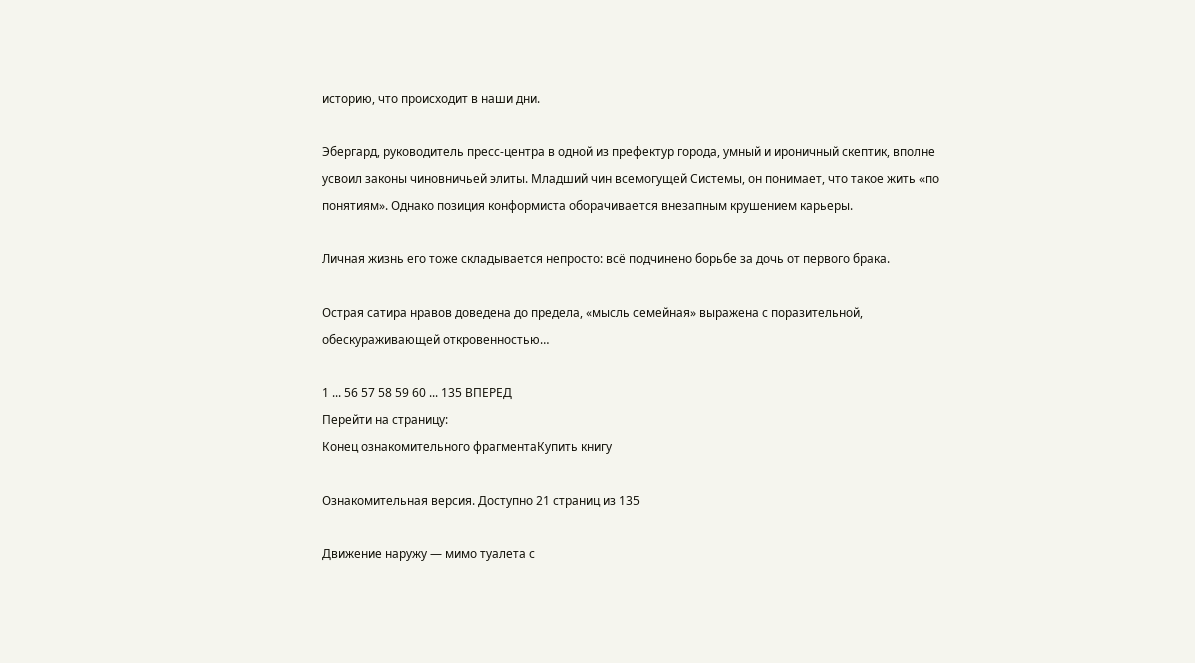историю, что происходит в наши дни.

Эбергард, руководитель пресс-центра в одной из префектур города, умный и ироничный скептик, вполне усвоил законы чиновничьей элиты. Младший чин всемогущей Системы, он понимает, что такое жить «по понятиям». Однако позиция конформиста оборачивается внезапным крушением карьеры.

Личная жизнь его тоже складывается непросто: всё подчинено борьбе за дочь от первого брака.

Острая сатира нравов доведена до предела, «мысль семейная» выражена с поразительной, обескураживающей откровенностью…

1 ... 56 57 58 59 60 ... 135 ВПЕРЕД
Перейти на страницу:
Конец ознакомительного фрагментаКупить книгу

Ознакомительная версия. Доступно 21 страниц из 135

Движение наружу — мимо туалета с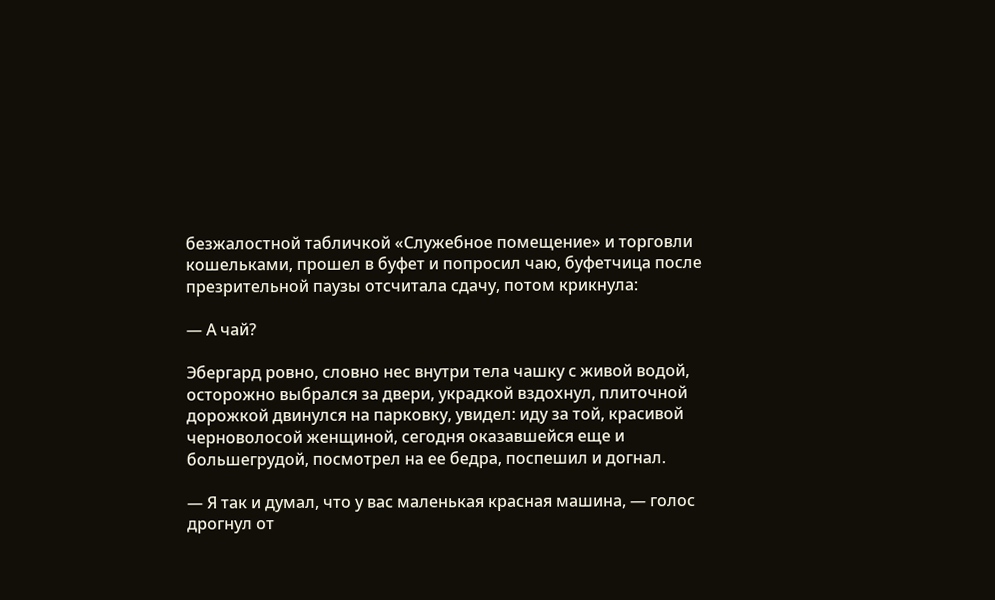безжалостной табличкой «Служебное помещение» и торговли кошельками, прошел в буфет и попросил чаю, буфетчица после презрительной паузы отсчитала сдачу, потом крикнула:

— А чай?

Эбергард ровно, словно нес внутри тела чашку с живой водой, осторожно выбрался за двери, украдкой вздохнул, плиточной дорожкой двинулся на парковку, увидел: иду за той, красивой черноволосой женщиной, сегодня оказавшейся еще и большегрудой, посмотрел на ее бедра, поспешил и догнал.

— Я так и думал, что у вас маленькая красная машина, — голос дрогнул от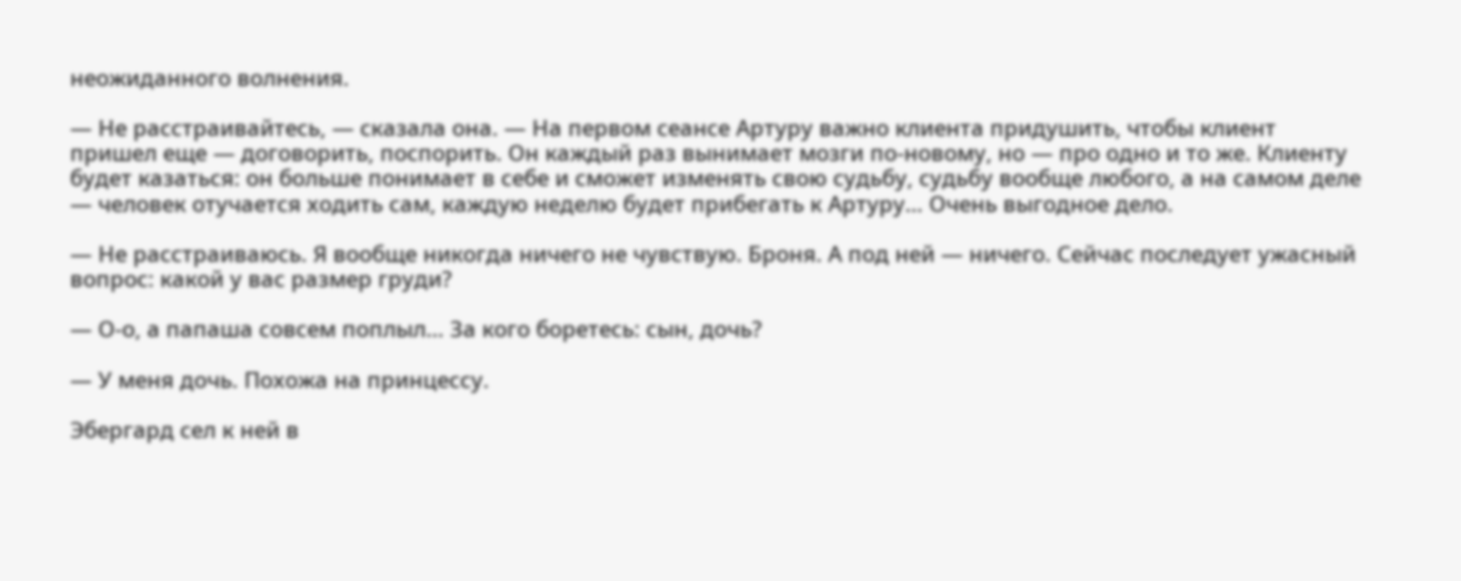неожиданного волнения.

— Не расстраивайтесь, — сказала она. — На первом сеансе Артуру важно клиента придушить, чтобы клиент пришел еще — договорить, поспорить. Он каждый раз вынимает мозги по-новому, но — про одно и то же. Клиенту будет казаться: он больше понимает в себе и сможет изменять свою судьбу, судьбу вообще любого, а на самом деле — человек отучается ходить сам, каждую неделю будет прибегать к Артуру… Очень выгодное дело.

— Не расстраиваюсь. Я вообще никогда ничего не чувствую. Броня. А под ней — ничего. Сейчас последует ужасный вопрос: какой у вас размер груди?

— О-о, а папаша совсем поплыл… За кого боретесь: сын, дочь?

— У меня дочь. Похожа на принцессу.

Эбергард сел к ней в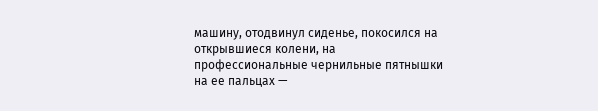машину, отодвинул сиденье, покосился на открывшиеся колени, на профессиональные чернильные пятнышки на ее пальцах —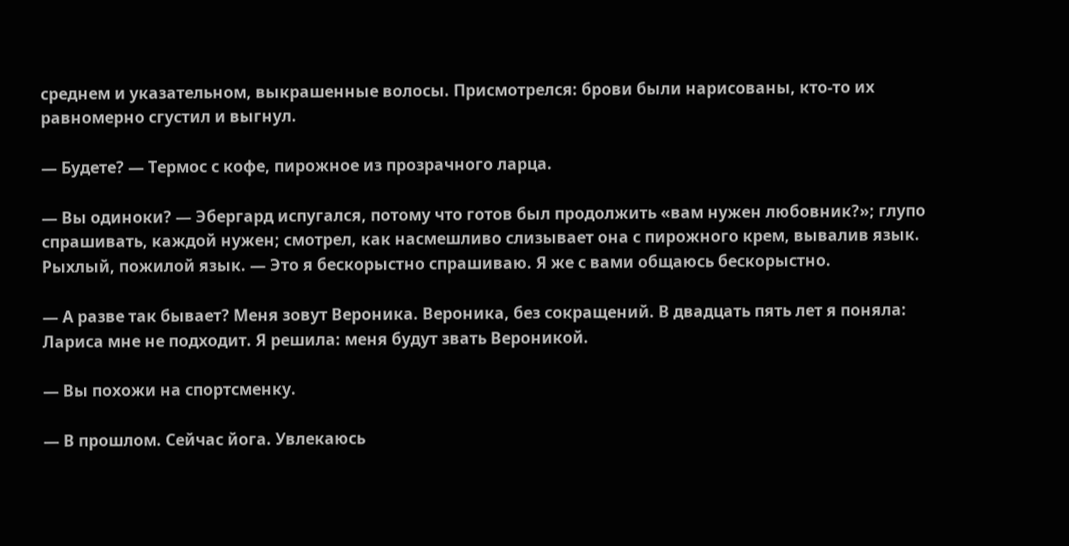среднем и указательном, выкрашенные волосы. Присмотрелся: брови были нарисованы, кто-то их равномерно сгустил и выгнул.

— Будете? — Термос с кофе, пирожное из прозрачного ларца.

— Вы одиноки? — Эбергард испугался, потому что готов был продолжить «вам нужен любовник?»; глупо спрашивать, каждой нужен; смотрел, как насмешливо слизывает она с пирожного крем, вывалив язык. Рыхлый, пожилой язык. — Это я бескорыстно спрашиваю. Я же с вами общаюсь бескорыстно.

— А разве так бывает? Меня зовут Вероника. Вероника, без сокращений. В двадцать пять лет я поняла: Лариса мне не подходит. Я решила: меня будут звать Вероникой.

— Вы похожи на спортсменку.

— В прошлом. Сейчас йога. Увлекаюсь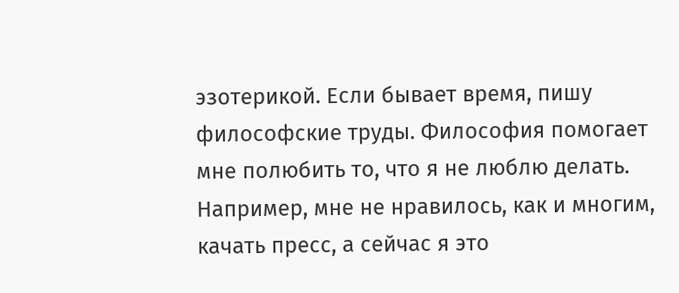эзотерикой. Если бывает время, пишу философские труды. Философия помогает мне полюбить то, что я не люблю делать. Например, мне не нравилось, как и многим, качать пресс, а сейчас я это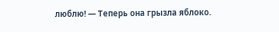люблю! — Теперь она грызла яблоко.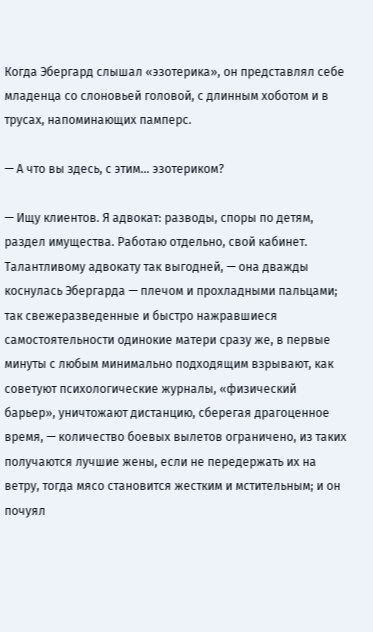Когда Эбергард слышал «эзотерика», он представлял себе младенца со слоновьей головой, с длинным хоботом и в трусах, напоминающих памперс.

— А что вы здесь, с этим… эзотериком?

— Ищу клиентов. Я адвокат: разводы, споры по детям, раздел имущества. Работаю отдельно, свой кабинет. Талантливому адвокату так выгодней, — она дважды коснулась Эбергарда — плечом и прохладными пальцами; так свежеразведенные и быстро нажравшиеся самостоятельности одинокие матери сразу же, в первые минуты с любым минимально подходящим взрывают, как советуют психологические журналы, «физический барьер», уничтожают дистанцию, сберегая драгоценное время, — количество боевых вылетов ограничено, из таких получаются лучшие жены, если не передержать их на ветру, тогда мясо становится жестким и мстительным; и он почуял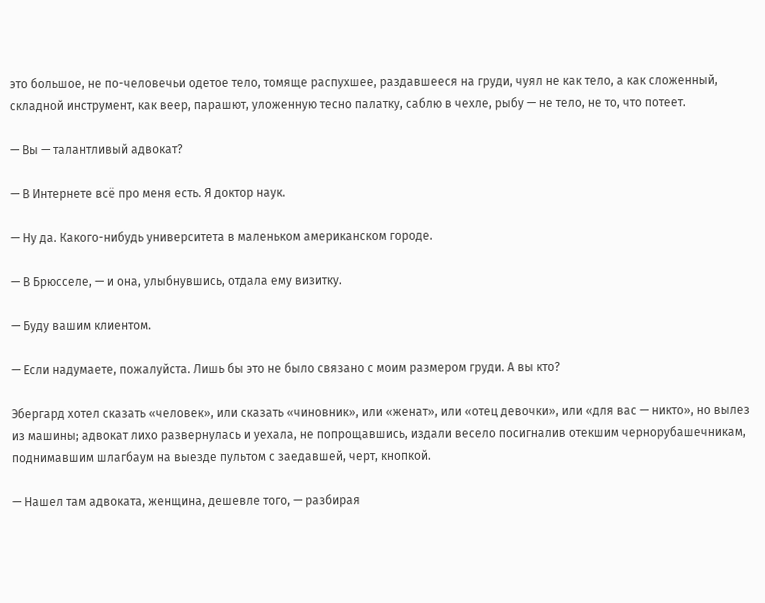это большое, не по-человечьи одетое тело, томяще распухшее, раздавшееся на груди, чуял не как тело, а как сложенный, складной инструмент, как веер, парашют, уложенную тесно палатку, саблю в чехле, рыбу — не тело, не то, что потеет.

— Вы — талантливый адвокат?

— В Интернете всё про меня есть. Я доктор наук.

— Ну да. Какого-нибудь университета в маленьком американском городе.

— В Брюсселе, — и она, улыбнувшись, отдала ему визитку.

— Буду вашим клиентом.

— Если надумаете, пожалуйста. Лишь бы это не было связано с моим размером груди. А вы кто?

Эбергард хотел сказать «человек», или сказать «чиновник», или «женат», или «отец девочки», или «для вас — никто», но вылез из машины; адвокат лихо развернулась и уехала, не попрощавшись, издали весело посигналив отекшим чернорубашечникам, поднимавшим шлагбаум на выезде пультом с заедавшей, черт, кнопкой.

— Нашел там адвоката, женщина, дешевле того, — разбирая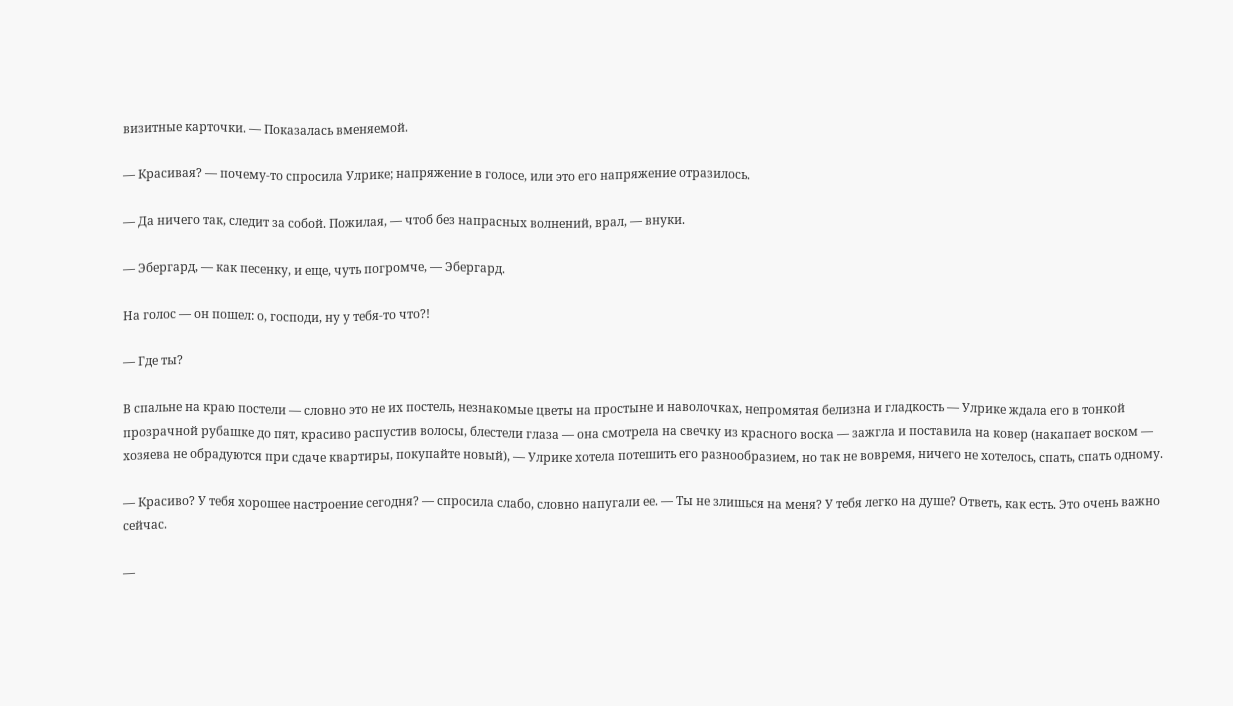визитные карточки. — Показалась вменяемой.

— Красивая? — почему-то спросила Улрике; напряжение в голосе, или это его напряжение отразилось.

— Да ничего так, следит за собой. Пожилая, — чтоб без напрасных волнений, врал, — внуки.

— Эбергард, — как песенку, и еще, чуть погромче, — Эбергард.

На голос — он пошел: о, господи, ну у тебя-то что?!

— Где ты?

В спальне на краю постели — словно это не их постель, незнакомые цветы на простыне и наволочках, непромятая белизна и гладкость — Улрике ждала его в тонкой прозрачной рубашке до пят, красиво распустив волосы, блестели глаза — она смотрела на свечку из красного воска — зажгла и поставила на ковер (накапает воском — хозяева не обрадуются при сдаче квартиры, покупайте новый), — Улрике хотела потешить его разнообразием, но так не вовремя, ничего не хотелось, спать, спать одному.

— Красиво? У тебя хорошее настроение сегодня? — спросила слабо, словно напугали ее. — Ты не злишься на меня? У тебя легко на душе? Ответь, как есть. Это очень важно сейчас.

—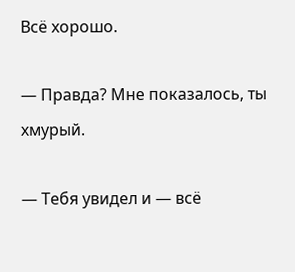Всё хорошо.

— Правда? Мне показалось, ты хмурый.

— Тебя увидел и — всё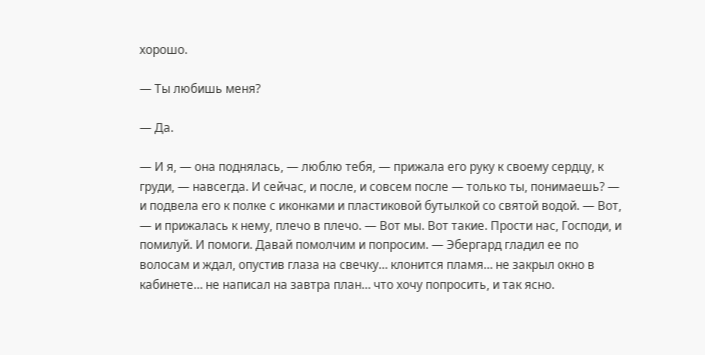хорошо.

— Ты любишь меня?

— Да.

— И я, — она поднялась, — люблю тебя, — прижала его руку к своему сердцу, к груди, — навсегда. И сейчас, и после, и совсем после — только ты, понимаешь? — и подвела его к полке с иконками и пластиковой бутылкой со святой водой. — Вот, — и прижалась к нему, плечо в плечо. — Вот мы. Вот такие. Прости нас, Господи, и помилуй. И помоги. Давай помолчим и попросим. — Эбергард гладил ее по волосам и ждал, опустив глаза на свечку… клонится пламя… не закрыл окно в кабинете… не написал на завтра план… что хочу попросить, и так ясно.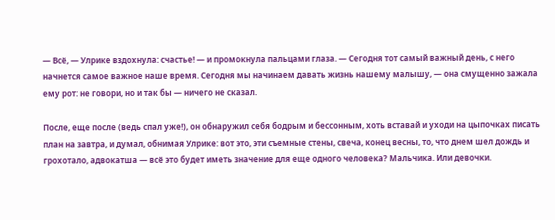— Всё, — Улрике вздохнула: счастье! — и промокнула пальцами глаза. — Сегодня тот самый важный день, с него начнется самое важное наше время. Сегодня мы начинаем давать жизнь нашему малышу, — она смущенно зажала ему рот: не говори, но и так бы — ничего не сказал.

После, еще после (ведь спал уже!), он обнаружил себя бодрым и бессонным, хоть вставай и уходи на цыпочках писать план на завтра, и думал, обнимая Улрике: вот это, эти съемные стены, свеча, конец весны, то, что днем шел дождь и грохотало, адвокатша — всё это будет иметь значение для еще одного человека? Мальчика. Или девочки.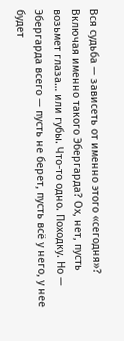Вся судьба — зависеть от именно этого «сегодня»? Включая именно такого Эбергарда? Ох, нет, пусть возьмет глаза… или губы. Что-то одно. Походку. Но — Эбергарда всего — пусть не берет, пусть всё у него, у нее будет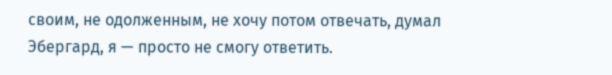своим, не одолженным, не хочу потом отвечать, думал Эбергард, я — просто не смогу ответить.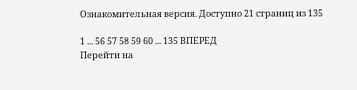Ознакомительная версия. Доступно 21 страниц из 135

1 ... 56 57 58 59 60 ... 135 ВПЕРЕД
Перейти на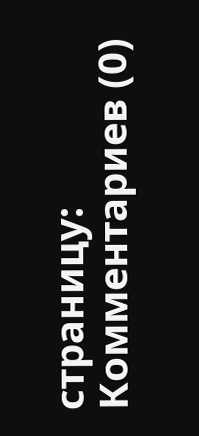страницу:
Комментариев (0)